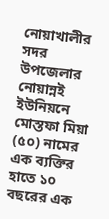নোয়াখালীর সদর উপজেলার নোয়ান্নই ইউনিয়নে মোস্তফা মিয়া (৫০) নামের এক ব্যক্তির হাতে ১০ বছরের এক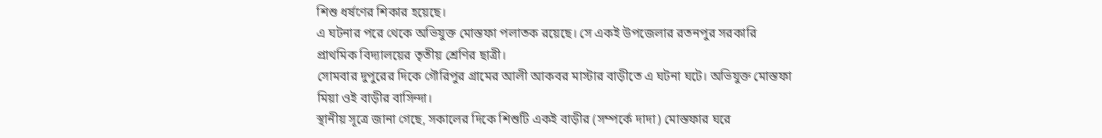শিশু ধর্ষণের শিকার হয়েছে।
এ ঘটনার পরে থেকে অভিযুক্ত মোস্তফা পলাতক রয়েছে। সে একই উপজেলার রতনপুর সরকারি প্রাথমিক বিদ্যালয়ের তৃতীয় শ্রেণির ছাত্রী।
সোমবার দুপুরের দিকে গৌরিপুর গ্রামের আলী আকবর মাস্টার বাড়ীতে এ ঘটনা ঘটে। অভিযুক্ত মোস্তফা মিয়া ওই বাড়ীর বাসিন্দা।
স্থানীয় সূত্রে জানা গেছে, সকালের দিকে শিশুটি একই বাড়ীর (সম্পর্কে দাদা) মোস্তফার ঘরে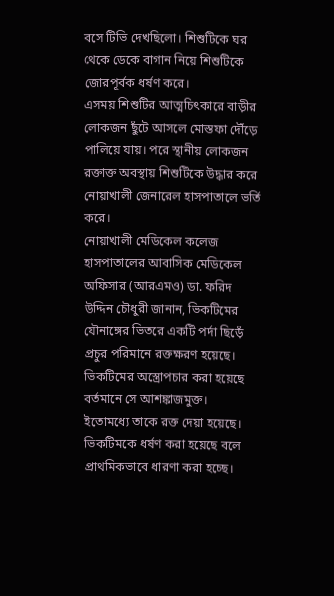বসে টিভি দেখছিলো। শিশুটিকে ঘর থেকে ডেকে বাগান নিয়ে শিশুটিকে জোরপূর্বক ধর্ষণ করে।
এসময় শিশুটির আত্মচিৎকারে বাড়ীর লোকজন ছুঁটে আসলে মোস্তফা দৌঁড়ে পালিয়ে যায়। পরে স্থানীয় লোকজন রক্তাক্ত অবস্থায় শিশুটিকে উদ্ধার করে নোয়াখালী জেনারেল হাসপাতালে ভর্তি করে।
নোয়াখালী মেডিকেল কলেজ হাসপাতালের আবাসিক মেডিকেল অফিসার (আরএমও) ডা. ফরিদ উদ্দিন চৌধুরী জানান, ভিকটিমের যৌনাঙ্গের ভিতরে একটি পর্দা ছিড়েঁ প্রচুর পরিমানে রক্তক্ষরণ হয়েছে। ভিকটিমের অস্ত্রোপচার করা হয়েছে বর্তমানে সে আশঙ্কাজমুক্ত।
ইতোমধ্যে তাকে রক্ত দেয়া হয়েছে। ভিকটিমকে ধর্ষণ করা হয়েছে বলে প্রাথমিকভাবে ধারণা করা হচ্ছে।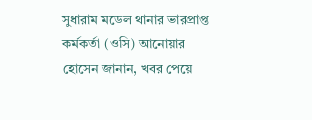সুধারাম মডেল থানার ভারপ্রাপ্ত কর্মকর্তা (ওসি) আনোয়ার হোসেন জানান, খবর পেয়ে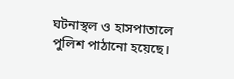ঘটনাস্থল ও হাসপাতালে পুলিশ পাঠানো হয়েছে।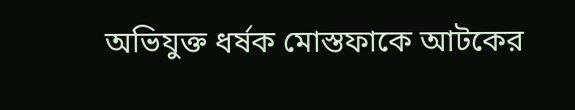অভিযুক্ত ধর্ষক মোস্তফাকে আটকের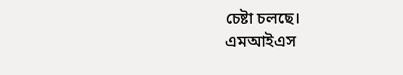চেষ্টা চলছে।
এমআইএস